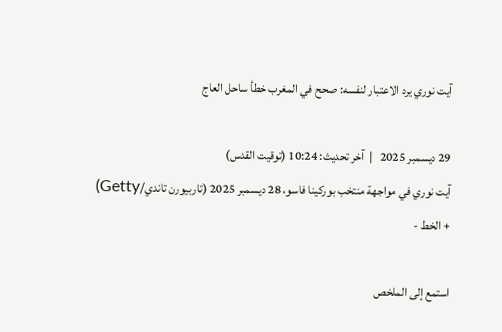آيت نوري يرد الاعتبار لنفسه: صحح في المغرب خطأ ساحل العاج

29 ديسمبر 2025   |  آخر تحديث: 10:24 (توقيت القدس)
آيت نوري في مواجهة منتخب بوركينا فاسو، 28 ديسمبر 2025 (تاربيورن تاندي/Getty)
+ الخط -

استمع إلى الملخص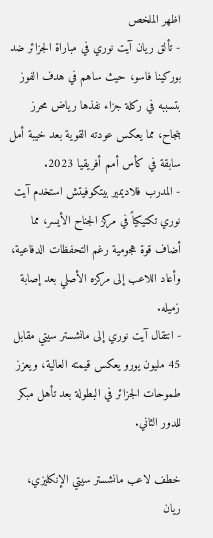اظهر الملخص
- تألق ريان آيت نوري في مباراة الجزائر ضد بوركينا فاسو، حيث ساهم في هدف الفوز بتسببه في ركلة جزاء نفذها رياض محرز بنجاح، مما يعكس عودته القوية بعد خيبة أمل سابقة في كأس أمم أفريقيا 2023.
- المدرب فلاديمير بيتكوفيتش استخدم آيت نوري تكتيكياً في مركز الجناح الأيسر، مما أضاف قوة هجومية رغم التحفظات الدفاعية، وأعاد اللاعب إلى مركزه الأصلي بعد إصابة زميله.
- انتقال آيت نوري إلى مانشستر سيتي مقابل 45 مليون يورو يعكس قيمته العالية، ويعزز طموحات الجزائر في البطولة بعد تأهل مبكر للدور الثاني.

خطف لاعب مانشستر سيتي الإنكليزي، ريان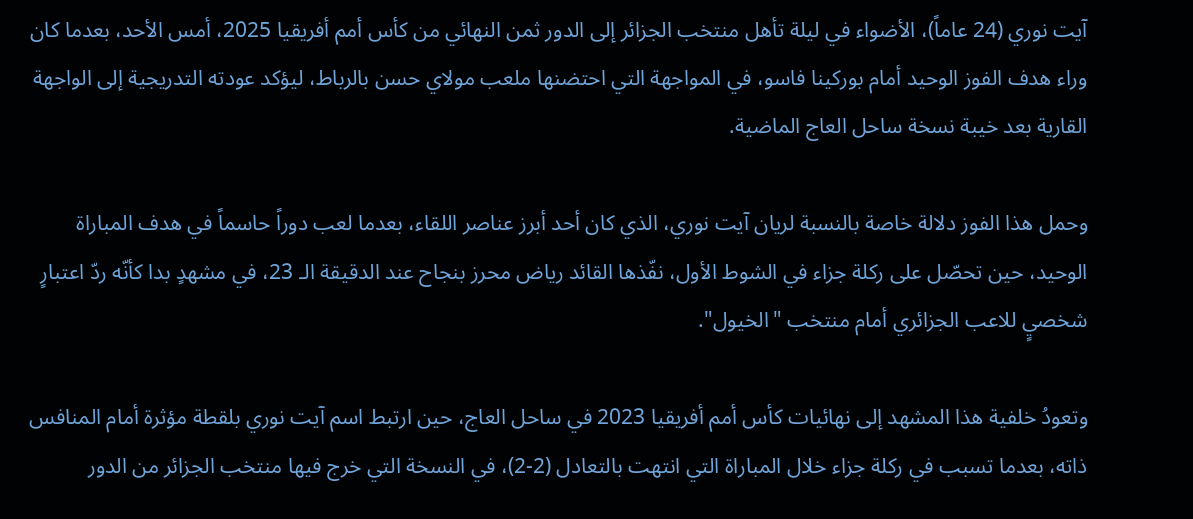آيت نوري (24 عاماً)، الأضواء في ليلة تأهل منتخب الجزائر إلى الدور ثمن النهائي من كأس أمم أفريقيا 2025، أمس الأحد، بعدما كان وراء هدف الفوز الوحيد أمام بوركينا فاسو، في المواجهة التي احتضنها ملعب مولاي حسن بالرباط، ليؤكد عودته التدريجية إلى الواجهة القارية بعد خيبة نسخة ساحل العاج الماضية.

وحمل هذا الفوز دلالة خاصة بالنسبة لريان آيت نوري، الذي كان أحد أبرز عناصر اللقاء، بعدما لعب دوراً حاسماً في هدف المباراة الوحيد، حين تحصّل على ركلة جزاء في الشوط الأول، نفّذها القائد رياض محرز بنجاح عند الدقيقة الـ 23، في مشهدٍ بدا كأنّه ردّ اعتبارٍ شخصيٍ للاعب الجزائري أمام منتخب "الخيول".

وتعودُ خلفية هذا المشهد إلى نهائيات كأس أمم أفريقيا 2023 في ساحل العاج، حين ارتبط اسم آيت نوري بلقطة مؤثرة أمام المنافس ذاته، بعدما تسبب في ركلة جزاء خلال المباراة التي انتهت بالتعادل (2-2)، في النسخة التي خرج فيها منتخب الجزائر من الدور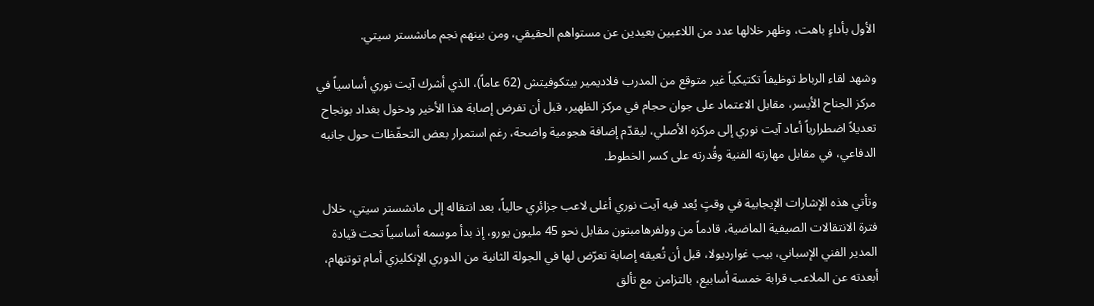الأول بأداءٍ باهت، وظهر خلالها عدد من اللاعبين بعيدين عن مستواهم الحقيقي، ومن بينهم نجم مانشستر سيتي.

وشهد لقاء الرباط توظيفاً تكتيكياً غير متوقع من المدرب فلاديمير بيتكوفيتش (62 عاماً)، الذي أشرك آيت نوري أساسياً في مركز الجناح الأيسر، مقابل الاعتماد على جوان حجام في مركز الظهير، قبل أن تفرض إصابة هذا الأخير ودخول بغداد بونجاح تعديلاً اضطرارياً أعاد آيت نوري إلى مركزه الأصلي، ليقدّم إضافة هجومية واضحة، رغم استمرار بعض التحفّظات حول جانبه الدفاعي، في مقابل مهارته الفنية وقُدرته على كسر الخطوط.

وتأتي هذه الإشارات الإيجابية في وقتٍ يُعد فيه آيت نوري أغلى لاعب جزائري حالياً، بعد انتقاله إلى مانشستر سيتي، خلال فترة الانتقالات الصيفية الماضية، قادماً من وولفرهامبتون مقابل نحو 45 مليون يورو، إذ بدأ موسمه أساسياً تحت قيادة المدير الفني الإسباني، بيب غوارديولا، قبل أن تُعيقه إصابة تعرّض لها في الجولة الثانية من الدوري الإنكليزي أمام توتنهام، أبعدته عن الملاعب قرابة خمسة أسابيع، بالتزامن مع تألق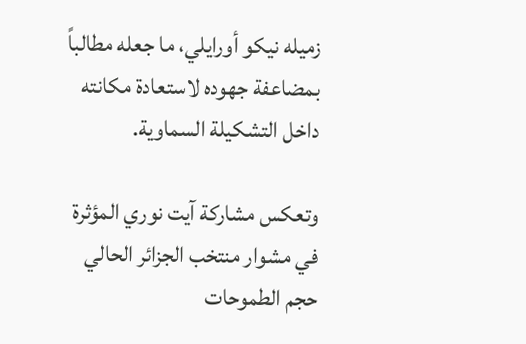زميله نيكو أورايلي، ما جعله مطالباً بمضاعفة جهوده لاستعادة مكانته داخل التشكيلة السماوية.

وتعكس مشاركة آيت نوري المؤثرة في مشوار منتخب الجزائر الحالي حجم الطموحات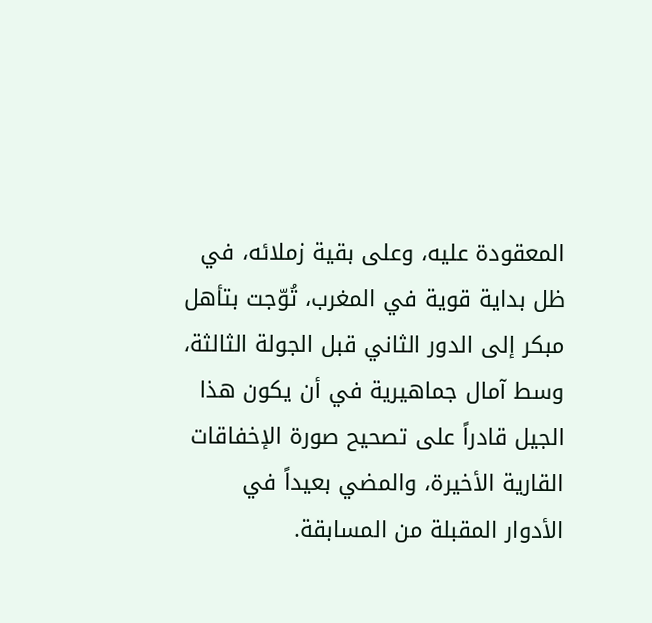المعقودة عليه، وعلى بقية زملائه، في ظل بداية قوية في المغرب، تُوّجت بتأهل مبكر إلى الدور الثاني قبل الجولة الثالثة، وسط آمال جماهيرية في أن يكون هذا الجيل قادراً على تصحيح صورة الإخفاقات القارية الأخيرة، والمضي بعيداً في الأدوار المقبلة من المسابقة.